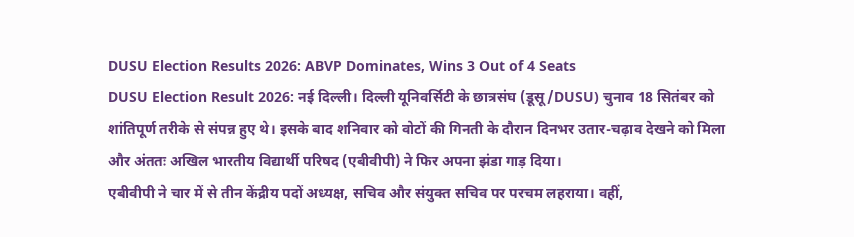DUSU Election Results 2026: ABVP Dominates, Wins 3 Out of 4 Seats
DUSU Election Result 2026: नई दिल्ली। दिल्ली यूनिवर्सिटी के छात्रसंघ (डूसू/DUSU) चुनाव 18 सितंबर को शांतिपूर्ण तरीके से संपन्न हुए थे। इसके बाद शनिवार को वोटों की गिनती के दौरान दिनभर उतार-चढ़ाव देखने को मिला और अंततः अखिल भारतीय विद्यार्थी परिषद (एबीवीपी) ने फिर अपना झंडा गाड़ दिया।
एबीवीपी ने चार में से तीन केंद्रीय पदों अध्यक्ष, सचिव और संयुक्त सचिव पर परचम लहराया। वहीं,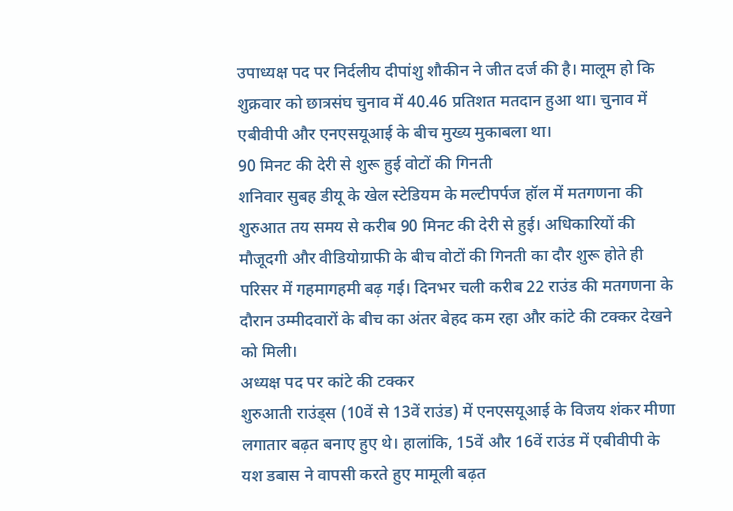उपाध्यक्ष पद पर निर्दलीय दीपांशु शौकीन ने जीत दर्ज की है। मालूम हो कि शुक्रवार को छात्रसंघ चुनाव में 40.46 प्रतिशत मतदान हुआ था। चुनाव में एबीवीपी और एनएसयूआई के बीच मुख्य मुकाबला था।
90 मिनट की देरी से शुरू हुई वोटों की गिनती
शनिवार सुबह डीयू के खेल स्टेडियम के मल्टीपर्पज हॉल में मतगणना की शुरुआत तय समय से करीब 90 मिनट की देरी से हुई। अधिकारियों की मौजूदगी और वीडियोग्राफी के बीच वोटों की गिनती का दौर शुरू होते ही परिसर में गहमागहमी बढ़ गई। दिनभर चली करीब 22 राउंड की मतगणना के दौरान उम्मीदवारों के बीच का अंतर बेहद कम रहा और कांटे की टक्कर देखने को मिली।
अध्यक्ष पद पर कांटे की टक्कर
शुरुआती राउंड्स (10वें से 13वें राउंड) में एनएसयूआई के विजय शंकर मीणा लगातार बढ़त बनाए हुए थे। हालांकि, 15वें और 16वें राउंड में एबीवीपी के यश डबास ने वापसी करते हुए मामूली बढ़त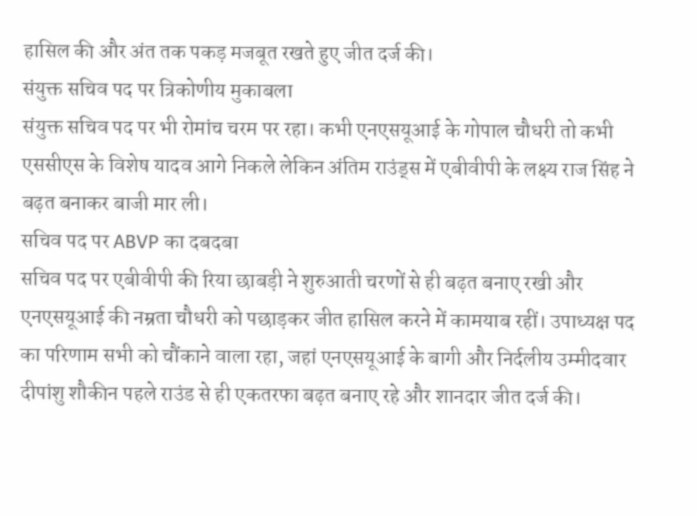हासिल की और अंत तक पकड़ मजबूत रखते हुए जीत दर्ज की।
संयुक्त सचिव पद पर त्रिकोणीय मुकाबला
संयुक्त सचिव पद पर भी रोमांच चरम पर रहा। कभी एनएसयूआई के गोपाल चौधरी तो कभी एससीएस के विशेष यादव आगे निकले लेकिन अंतिम राउंड्स में एबीवीपी के लक्ष्य राज सिंह ने बढ़त बनाकर बाजी मार ली।
सचिव पद पर ABVP का दबदबा
सचिव पद पर एबीवीपी की रिया छाबड़ी ने शुरुआती चरणों से ही बढ़त बनाए रखी और एनएसयूआई की नम्रता चौधरी को पछाड़कर जीत हासिल करने में कामयाब रहीं। उपाध्यक्ष पद का परिणाम सभी को चौंकाने वाला रहा, जहां एनएसयूआई के बागी और निर्दलीय उम्मीदवार दीपांशु शौकीन पहले राउंड से ही एकतरफा बढ़त बनाए रहे और शानदार जीत दर्ज की।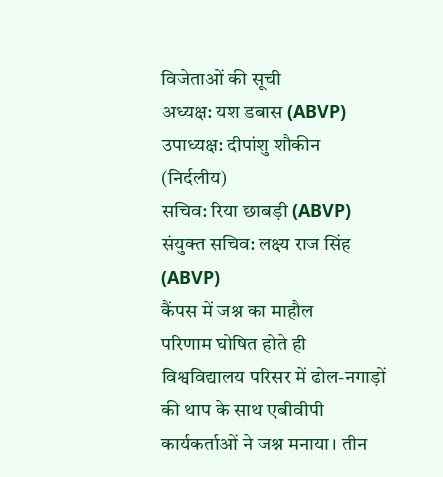विजेताओं की सूची
अध्यक्ष: यश डबास (ABVP)
उपाध्यक्ष: दीपांशु शौकीन (निर्दलीय)
सचिव: रिया छाबड़ी (ABVP)
संयुक्त सचिव: लक्ष्य राज सिंह (ABVP)
कैंपस में जश्न का माहौल
परिणाम घोषित होते ही विश्वविद्यालय परिसर में ढोल-नगाड़ों की थाप के साथ एबीवीपी कार्यकर्ताओं ने जश्न मनाया। तीन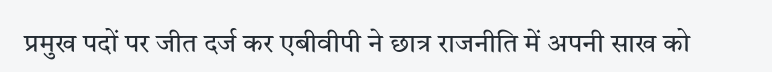प्रमुख पदों पर जीत दर्ज कर एबीवीपी ने छात्र राजनीति में अपनी साख को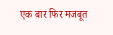एक बार फिर मजबूत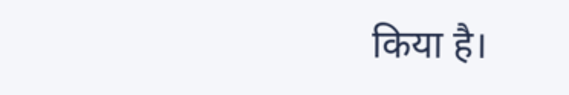किया है।